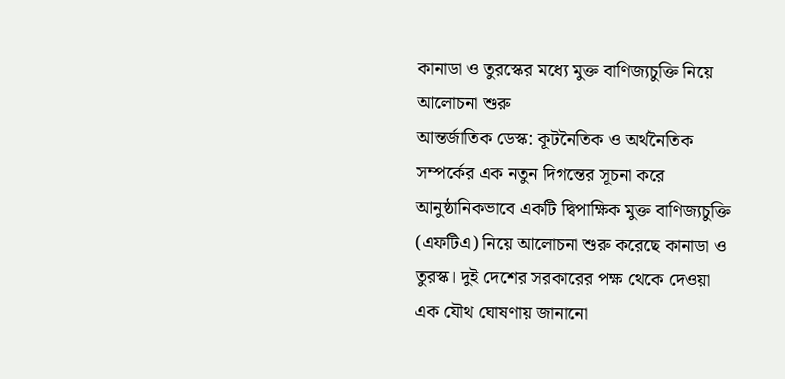কানাডা ও তুরস্কের মধ্যে মুক্ত বাণিজ্যচুক্তি নিয়ে আলোচনা শুরু
আন্তর্জাতিক ডেস্ক: কূটনৈতিক ও অর্থনৈতিক সম্পর্কের এক নতুন দিগন্তের সূচনা করে আনুষ্ঠানিকভাবে একটি দ্বিপাক্ষিক মুক্ত বাণিজ্যচুক্তি (এফটিএ) নিয়ে আলোচনা শুরু করেছে কানাডা ও তুরস্ক। দুই দেশের সরকারের পক্ষ থেকে দেওয়া এক যৌথ ঘোষণায় জানানো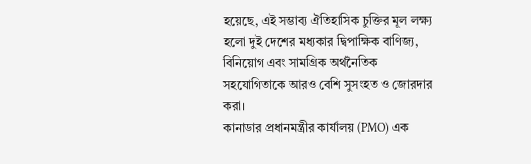হয়েছে, এই সম্ভাব্য ঐতিহাসিক চুক্তির মূল লক্ষ্য হলো দুই দেশের মধ্যকার দ্বিপাক্ষিক বাণিজ্য, বিনিয়োগ এবং সামগ্রিক অর্থনৈতিক সহযোগিতাকে আরও বেশি সুসংহত ও জোরদার করা।
কানাডার প্রধানমন্ত্রীর কার্যালয় (PMO) এক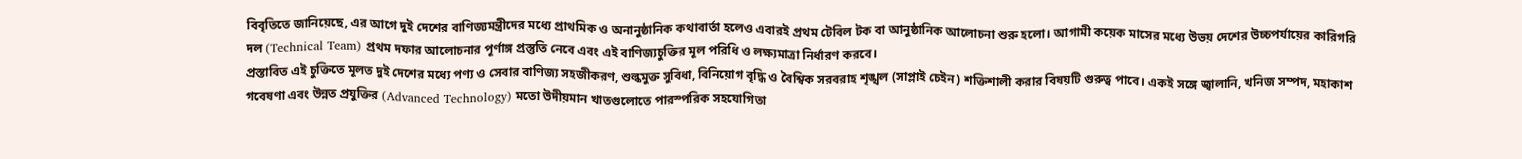বিবৃতিতে জানিয়েছে, এর আগে দুই দেশের বাণিজ্যমন্ত্রীদের মধ্যে প্রাথমিক ও অনানুষ্ঠানিক কথাবার্তা হলেও এবারই প্রথম টেবিল টক বা আনুষ্ঠানিক আলোচনা শুরু হলো। আগামী কয়েক মাসের মধ্যে উভয় দেশের উচ্চপর্যায়ের কারিগরি দল (Technical Team) প্রথম দফার আলোচনার পূর্ণাঙ্গ প্রস্তুতি নেবে এবং এই বাণিজ্যচুক্তির মূল পরিধি ও লক্ষ্যমাত্রা নির্ধারণ করবে।
প্রস্তাবিত এই চুক্তিতে মূলত দুই দেশের মধ্যে পণ্য ও সেবার বাণিজ্য সহজীকরণ, শুল্কমুক্ত সুবিধা, বিনিয়োগ বৃদ্ধি ও বৈশ্বিক সরবরাহ শৃঙ্খল (সাপ্লাই চেইন) শক্তিশালী করার বিষয়টি গুরুত্ব পাবে। একই সঙ্গে জ্বালানি, খনিজ সম্পদ, মহাকাশ গবেষণা এবং উন্নত প্রযুক্তির (Advanced Technology) মতো উদীয়মান খাতগুলোতে পারস্পরিক সহযোগিতা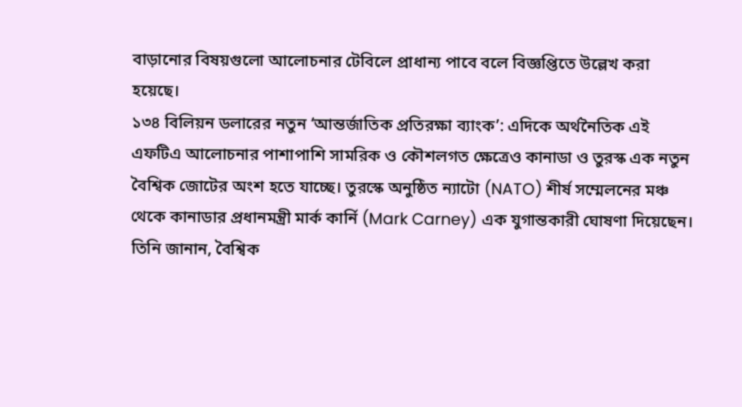বাড়ানোর বিষয়গুলো আলোচনার টেবিলে প্রাধান্য পাবে বলে বিজ্ঞপ্তিতে উল্লেখ করা হয়েছে।
১৩৪ বিলিয়ন ডলারের নতুন ‘আন্তর্জাতিক প্রতিরক্ষা ব্যাংক’: এদিকে অর্থনৈতিক এই এফটিএ আলোচনার পাশাপাশি সামরিক ও কৌশলগত ক্ষেত্রেও কানাডা ও তুরস্ক এক নতুন বৈশ্বিক জোটের অংশ হতে যাচ্ছে। তুরস্কে অনুষ্ঠিত ন্যাটো (NATO) শীর্ষ সম্মেলনের মঞ্চ থেকে কানাডার প্রধানমন্ত্রী মার্ক কার্নি (Mark Carney) এক যুগান্তকারী ঘোষণা দিয়েছেন। তিনি জানান, বৈশ্বিক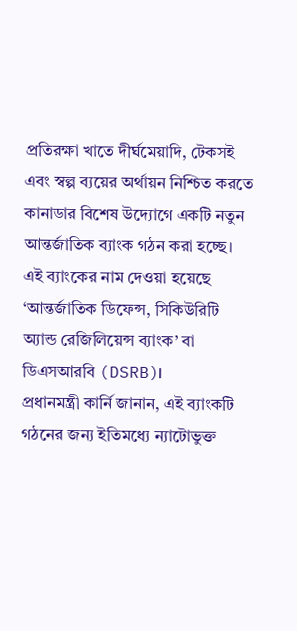প্রতিরক্ষা খাতে দীর্ঘমেয়াদি, টেকসই এবং স্বল্প ব্যয়ের অর্থায়ন নিশ্চিত করতে কানাডার বিশেষ উদ্যোগে একটি নতুন আন্তর্জাতিক ব্যাংক গঠন করা হচ্ছে। এই ব্যাংকের নাম দেওয়া হয়েছে ‘আন্তর্জাতিক ডিফেন্স, সিকিউরিটি অ্যান্ড রেজিলিয়েন্স ব্যাংক’ বা ডিএসআরবি (DSRB)।
প্রধানমন্ত্রী কার্নি জানান, এই ব্যাংকটি গঠনের জন্য ইতিমধ্যে ন্যাটোভুক্ত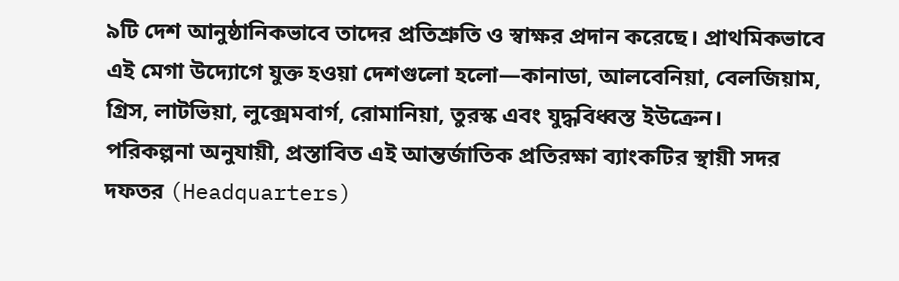৯টি দেশ আনুষ্ঠানিকভাবে তাদের প্রতিশ্রুতি ও স্বাক্ষর প্রদান করেছে। প্রাথমিকভাবে এই মেগা উদ্যোগে যুক্ত হওয়া দেশগুলো হলো—কানাডা, আলবেনিয়া, বেলজিয়াম, গ্রিস, লাটভিয়া, লুক্সেমবার্গ, রোমানিয়া, তুরস্ক এবং যুদ্ধবিধ্বস্ত ইউক্রেন।
পরিকল্পনা অনুযায়ী, প্রস্তাবিত এই আন্তর্জাতিক প্রতিরক্ষা ব্যাংকটির স্থায়ী সদর দফতর (Headquarters)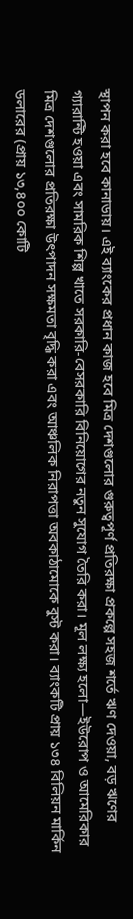স্থাপন করা হবে কানাডায়। এই ব্যাংকের প্রধান কাজ হবে মিত্র দেশগুলোর গুরুত্বপূর্ণ প্রতিরক্ষা প্রকল্পে সহজ শর্তে ঋণ দেওয়া, বড় ঋণের গ্যারান্টি হওয়া এবং সামরিক শিল্প খাতে সরকারি-বেসরকারি বিনিয়োগের নতুন সুযোগ তৈরি করা। মূল লক্ষ্য হলো—ইউরোপ ও আমেরিকার মিত্র দেশগুলোর প্রতিরক্ষা উৎপাদন সক্ষমতা বৃদ্ধি করা এবং আঞ্চলিক নিরাপত্তা অবকাঠামোকে বুস্ট করা। ব্যাংকটি প্রায় ১৩৪ বিলিয়ন মার্কিন ডলারের (প্রায় ১৩,৪০০ কোটি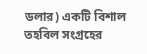ডলার) একটি বিশাল তহবিল সংগ্রহের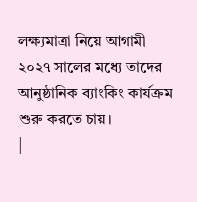লক্ষ্যমাত্রা নিয়ে আগামী ২০২৭ সালের মধ্যে তাদের আনুষ্ঠানিক ব্যাংকিং কার্যক্রম শুরু করতে চায়।
|